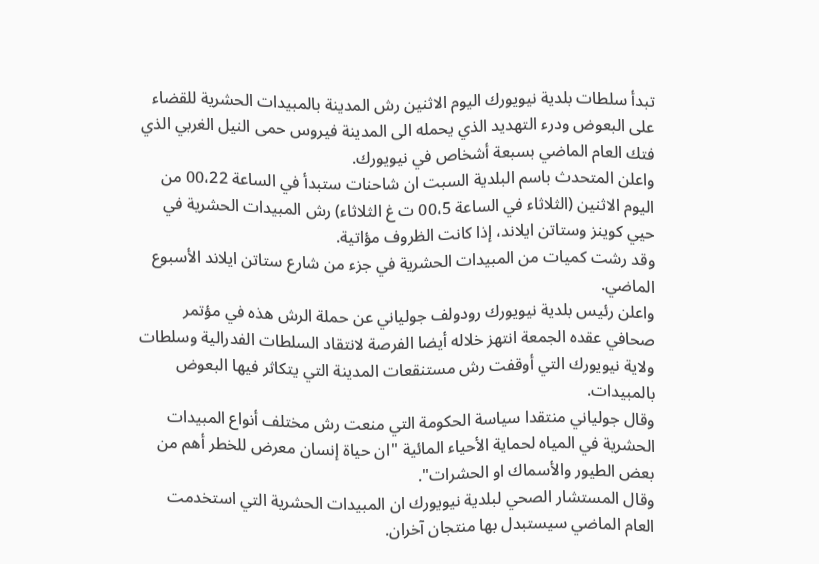تبدأ سلطات بلدية نيويورك اليوم الاثنين رش المدينة بالمبيدات الحشرية للقضاء على البعوض ودرء التهديد الذي يحمله الى المدينة فيروس حمى النيل الغربي الذي فتك العام الماضي بسبعة أشخاص في نيويورك.
واعلن المتحدث باسم البلدية السبت ان شاحنات ستبدأ في الساعة 00،22 من اليوم الاثنين (الثلاثاء في الساعة 00،5 ت غ الثلاثاء) رش المبيدات الحشرية في حيي كوينز وستاتن ايلاند، إذا كانت الظروف مؤاتية.
وقد رشت كميات من المبيدات الحشرية في جزء من شارع ستاتن ايلاند الأسبوع الماضي.
واعلن رئيس بلدية نيويورك رودولف جولياني عن حملة الرش هذه في مؤتمر صحافي عقده الجمعة انتهز خلاله أيضا الفرصة لانتقاد السلطات الفدرالية وسلطات ولاية نيويورك التي أوقفت رش مستنقعات المدينة التي يتكاثر فيها البعوض بالمبيدات.
وقال جولياني منتقدا سياسة الحكومة التي منعت رش مختلف أنواع المبيدات الحشرية في المياه لحماية الأحياء المائية "ان حياة إنسان معرض للخطر أهم من بعض الطيور والأسماك او الحشرات".
وقال المستشار الصحي لبلدية نيويورك ان المبيدات الحشرية التي استخدمت العام الماضي سيستبدل بها منتجان آخران.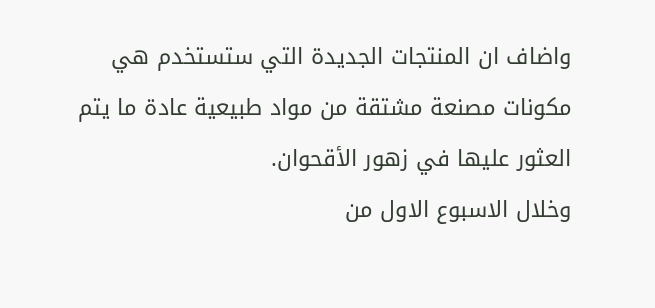واضاف ان المنتجات الجديدة التي ستستخدم هي مكونات مصنعة مشتقة من مواد طبيعية عادة ما يتم العثور عليها في زهور الأقحوان.
وخلال الاسبوع الاول من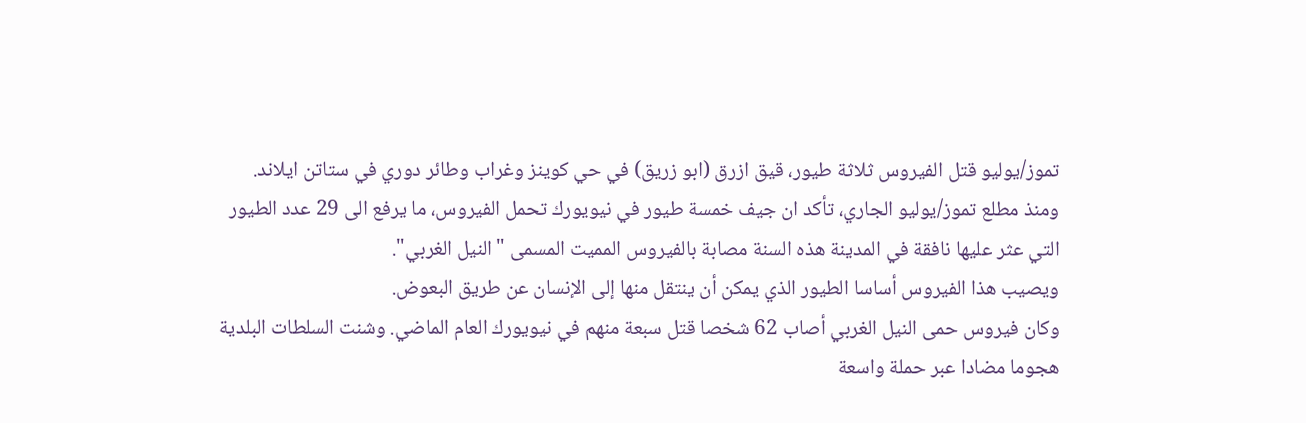تموز/يوليو قتل الفيروس ثلاثة طيور، قيق ازرق (ابو زريق) في حي كوينز وغراب وطائر دوري في ستاتن ايلاند. ومنذ مطلع تموز/يوليو الجاري، تأكد ان جيف خمسة طيور في نيويورك تحمل الفيروس، ما يرفع الى 29 عدد الطيور التي عثر عليها نافقة في المدينة هذه السنة مصابة بالفيروس المميت المسمى "النيل الغربي".
ويصيب هذا الفيروس أساسا الطيور الذي يمكن أن ينتقل منها إلى الإنسان عن طريق البعوض.
وكان فيروس حمى النيل الغربي أصاب 62 شخصا قتل سبعة منهم في نيويورك العام الماضي. وشنت السلطات البلدية هجوما مضادا عبر حملة واسعة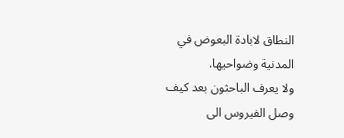النطاق لابادة البعوض في المدنية وضواحيها.
ولا يعرف الباحثون بعد كيف وصل الفيروس الى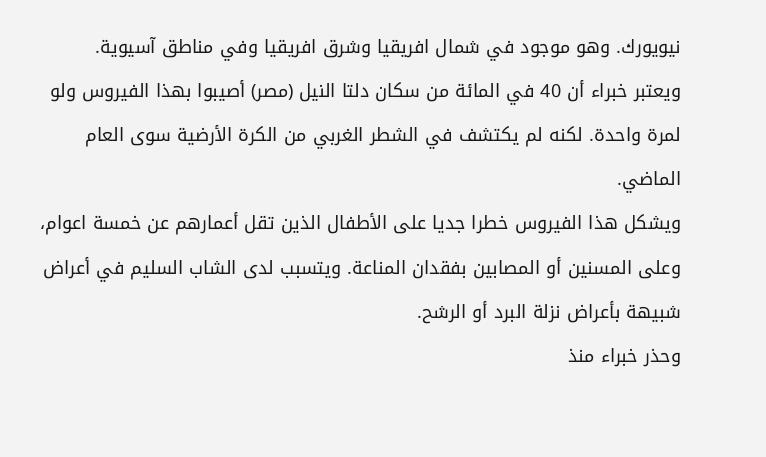نيويورك. وهو موجود في شمال افريقيا وشرق افريقيا وفي مناطق آسيوية.
ويعتبر خبراء أن 40 في المائة من سكان دلتا النيل (مصر) أصيبوا بهذا الفيروس ولو لمرة واحدة. لكنه لم يكتشف في الشطر الغربي من الكرة الأرضية سوى العام الماضي.
ويشكل هذا الفيروس خطرا جديا على الأطفال الذين تقل أعمارهم عن خمسة اعوام، وعلى المسنين أو المصابين بفقدان المناعة. ويتسبب لدى الشاب السليم في أعراض شبيهة بأعراض نزلة البرد أو الرشح.
وحذر خبراء منذ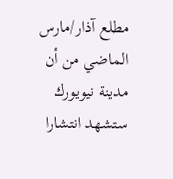مطلع آذار/مارس الماضي من أن مدينة نيويورك ستشهد انتشارا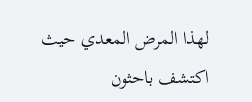لهذا المرض المعدي حيث اكتشف باحثون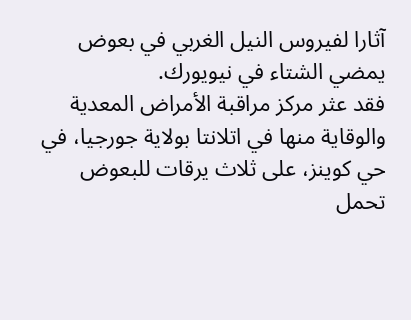آثارا لفيروس النيل الغربي في بعوض يمضي الشتاء في نيويورك.
فقد عثر مركز مراقبة الأمراض المعدية والوقاية منها في اتلانتا بولاية جورجيا، في حي كوينز، على ثلاث يرقات للبعوض تحمل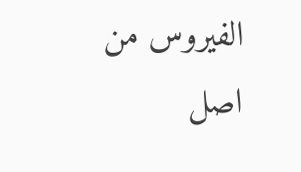الفيروس من اصل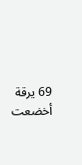69 يرقة أخضعت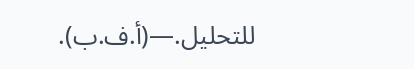للتحليل.—(أ.ف.ب).